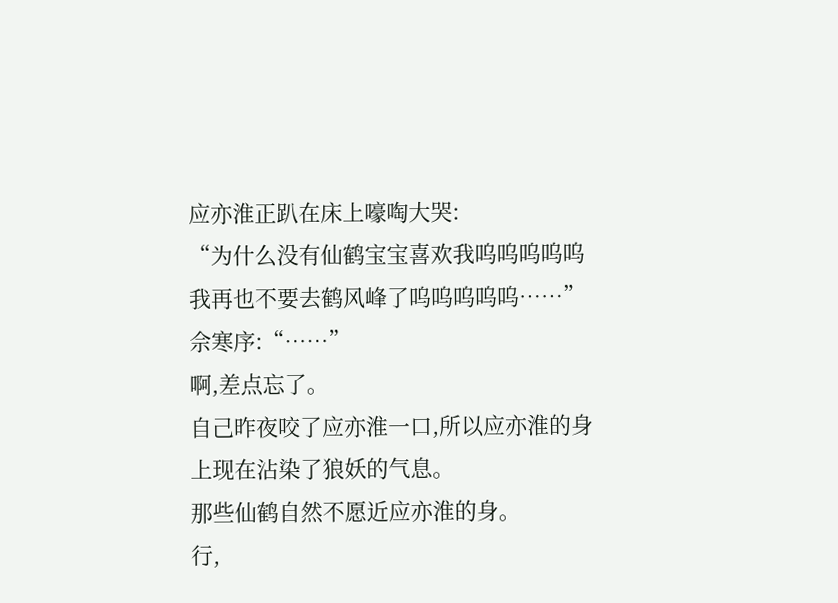应亦淮正趴在床上嚎啕大哭:
“为什么没有仙鹤宝宝喜欢我呜呜呜呜呜我再也不要去鹤风峰了呜呜呜呜呜……”
佘寒序:“……”
啊,差点忘了。
自己昨夜咬了应亦淮一口,所以应亦淮的身上现在沾染了狼妖的气息。
那些仙鹤自然不愿近应亦淮的身。
行,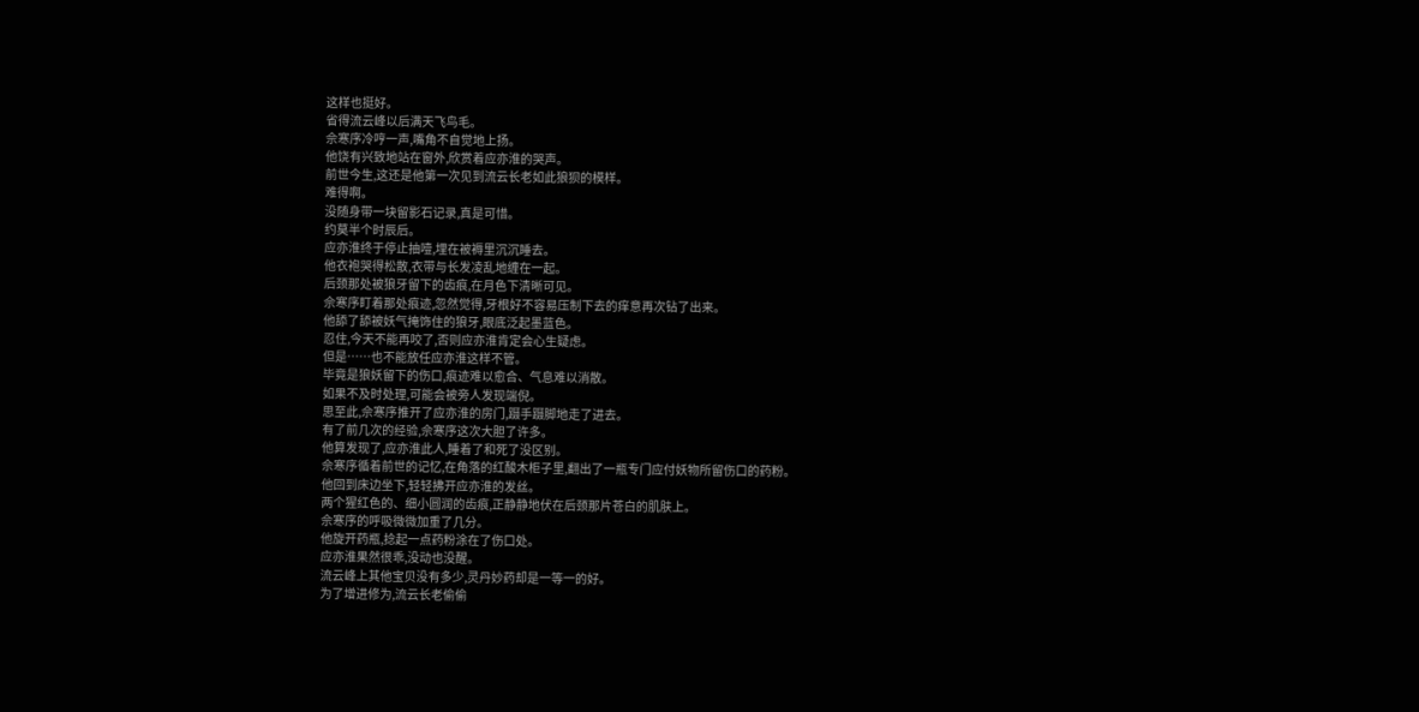这样也挺好。
省得流云峰以后满天飞鸟毛。
佘寒序冷哼一声,嘴角不自觉地上扬。
他饶有兴致地站在窗外,欣赏着应亦淮的哭声。
前世今生,这还是他第一次见到流云长老如此狼狈的模样。
难得啊。
没随身带一块留影石记录,真是可惜。
约莫半个时辰后。
应亦淮终于停止抽噎,埋在被褥里沉沉睡去。
他衣袍哭得松散,衣带与长发凌乱地缠在一起。
后颈那处被狼牙留下的齿痕,在月色下清晰可见。
佘寒序盯着那处痕迹,忽然觉得,牙根好不容易压制下去的痒意再次钻了出来。
他舔了舔被妖气掩饰住的狼牙,眼底泛起墨蓝色。
忍住,今天不能再咬了,否则应亦淮肯定会心生疑虑。
但是……也不能放任应亦淮这样不管。
毕竟是狼妖留下的伤口,痕迹难以愈合、气息难以消散。
如果不及时处理,可能会被旁人发现端倪。
思至此,佘寒序推开了应亦淮的房门,蹑手蹑脚地走了进去。
有了前几次的经验,佘寒序这次大胆了许多。
他算发现了,应亦淮此人,睡着了和死了没区别。
佘寒序循着前世的记忆,在角落的红酸木柜子里,翻出了一瓶专门应付妖物所留伤口的药粉。
他回到床边坐下,轻轻拂开应亦淮的发丝。
两个猩红色的、细小圆润的齿痕,正静静地伏在后颈那片苍白的肌肤上。
佘寒序的呼吸微微加重了几分。
他旋开药瓶,捻起一点药粉涂在了伤口处。
应亦淮果然很乖,没动也没醒。
流云峰上其他宝贝没有多少,灵丹妙药却是一等一的好。
为了增进修为,流云长老偷偷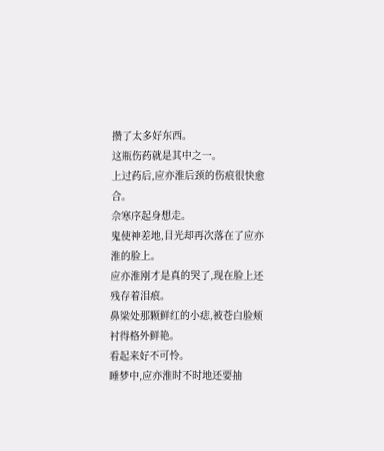攒了太多好东西。
这瓶伤药就是其中之一。
上过药后,应亦淮后颈的伤痕很快愈合。
佘寒序起身想走。
鬼使神差地,目光却再次落在了应亦淮的脸上。
应亦淮刚才是真的哭了,现在脸上还残存着泪痕。
鼻梁处那颗鲜红的小痣,被苍白脸颊衬得格外鲜艳。
看起来好不可怜。
睡梦中,应亦淮时不时地还要抽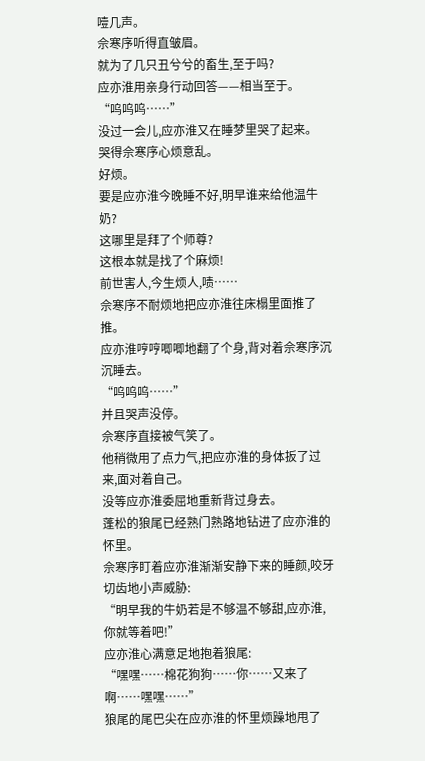噎几声。
佘寒序听得直皱眉。
就为了几只丑兮兮的畜生,至于吗?
应亦淮用亲身行动回答——相当至于。
“呜呜呜……”
没过一会儿,应亦淮又在睡梦里哭了起来。
哭得佘寒序心烦意乱。
好烦。
要是应亦淮今晚睡不好,明早谁来给他温牛奶?
这哪里是拜了个师尊?
这根本就是找了个麻烦!
前世害人,今生烦人,啧……
佘寒序不耐烦地把应亦淮往床榻里面推了推。
应亦淮哼哼唧唧地翻了个身,背对着佘寒序沉沉睡去。
“呜呜呜……”
并且哭声没停。
佘寒序直接被气笑了。
他稍微用了点力气,把应亦淮的身体扳了过来,面对着自己。
没等应亦淮委屈地重新背过身去。
蓬松的狼尾已经熟门熟路地钻进了应亦淮的怀里。
佘寒序盯着应亦淮渐渐安静下来的睡颜,咬牙切齿地小声威胁:
“明早我的牛奶若是不够温不够甜,应亦淮,你就等着吧!”
应亦淮心满意足地抱着狼尾:
“嘿嘿……棉花狗狗……你……又来了啊……嘿嘿……”
狼尾的尾巴尖在应亦淮的怀里烦躁地甩了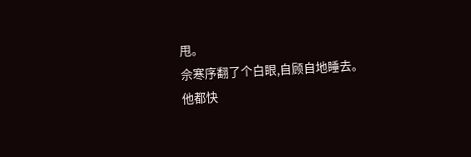甩。
佘寒序翻了个白眼,自顾自地睡去。
他都快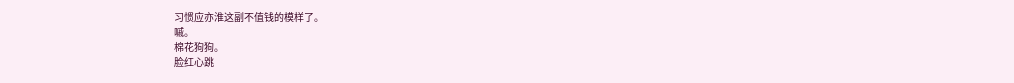习惯应亦淮这副不值钱的模样了。
嘁。
棉花狗狗。
脸红心跳